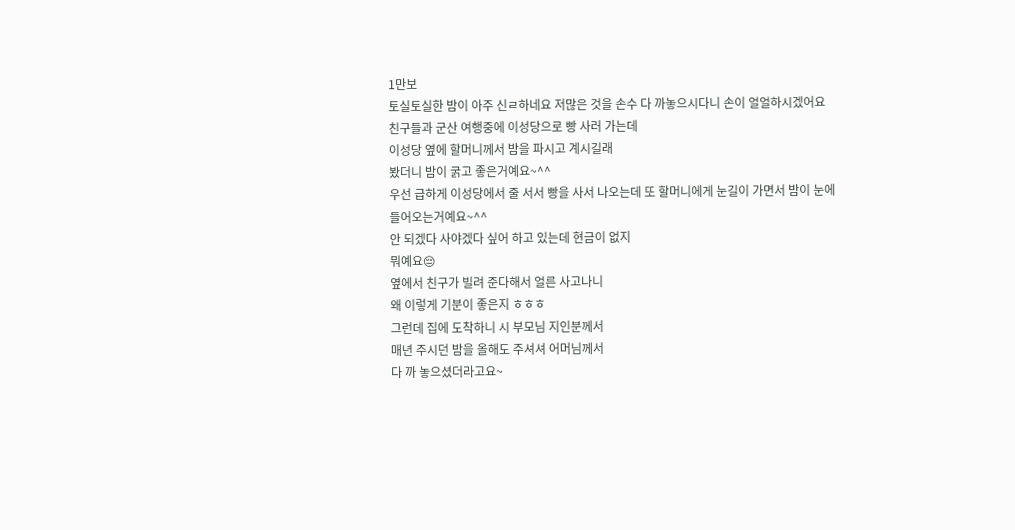1만보
토실토실한 밤이 아주 신ㄹ하네요 저많은 것을 손수 다 까놓으시다니 손이 얼얼하시겠어요
친구들과 군산 여행중에 이성당으로 빵 사러 가는데
이성당 옆에 할머니께서 밤을 파시고 계시길래
봤더니 밤이 굵고 좋은거예요~^^
우선 급하게 이성당에서 줄 서서 빵을 사서 나오는데 또 할머니에게 눈길이 가면서 밤이 눈에
들어오는거예요~^^
안 되겠다 사야겠다 싶어 하고 있는데 현금이 없지
뭐예요😔
옆에서 친구가 빌려 준다해서 얼른 사고나니
왜 이렇게 기분이 좋은지 ㅎㅎㅎ
그런데 집에 도착하니 시 부모님 지인분께서
매년 주시던 밤을 올해도 주셔셔 어머님께서
다 까 놓으셨더라고요~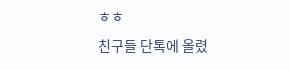ㅎㅎ
친구들 단톡에 올렸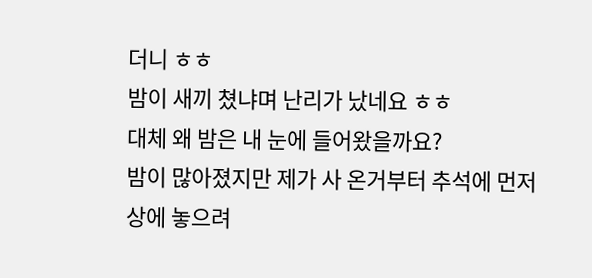더니 ㅎㅎ
밤이 새끼 쳤냐며 난리가 났네요 ㅎㅎ
대체 왜 밤은 내 눈에 들어왔을까요?
밤이 많아졌지만 제가 사 온거부터 추석에 먼저 상에 놓으려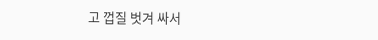고 껍질 벗겨 싸서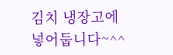김치 냉장고에
넣어둡니다~^^